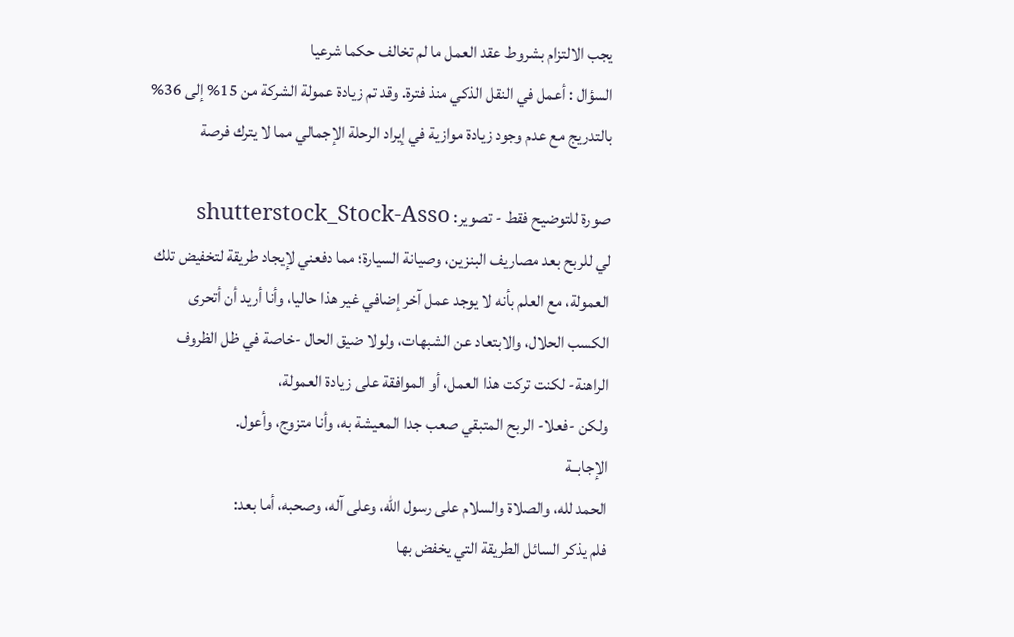يجب الالتزام بشروط عقد العمل ما لم تخالف حكما شرعيا
السؤال : أعمل في النقل الذكي منذ فترة. وقد تم زيادة عمولة الشركة من 15% إلى 36% بالتدريج مع عدم وجود زيادة موازية في إيراد الرحلة الإجمالي مما لا يترك فرصة

صورة للتوضيح فقط - تصوير: shutterstock_Stock-Asso
لي للربح بعد مصاريف البنزين، وصيانة السيارة؛ مما دفعني لإيجاد طريقة لتخفيض تلك العمولة، مع العلم بأنه لا يوجد عمل آخر إضافي غير هذا حاليا، وأنا أريد أن أتحرى الكسب الحلال، والابتعاد عن الشبهات، ولولا ضيق الحال -خاصة في ظل الظروف الراهنة- لكنت تركت هذا العمل، أو الموافقة على زيادة العمولة،
ولكن -فعلا- الربح المتبقي صعب جدا المعيشة به، وأنا متزوج، وأعول.
الإجابــة
الحمد لله، والصلاة والسلام على رسول الله، وعلى آله، وصحبه، أما بعد:
فلم يذكر السائل الطريقة التي يخفض بها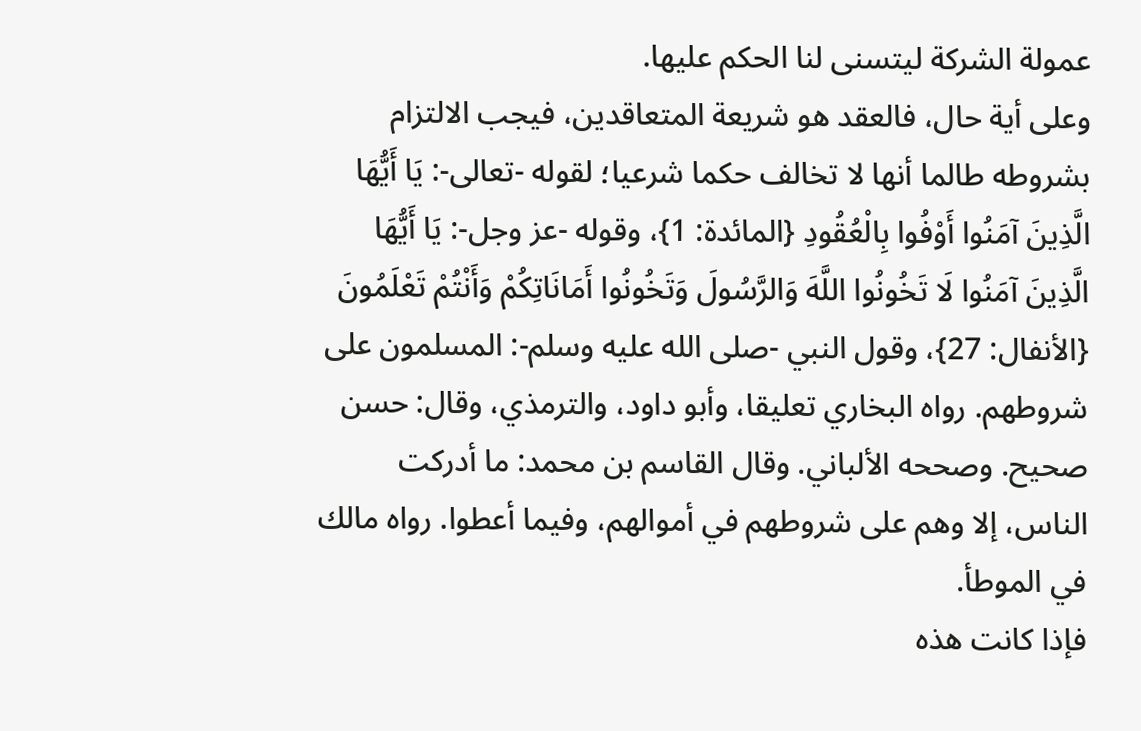عمولة الشركة ليتسنى لنا الحكم عليها.
وعلى أية حال، فالعقد هو شريعة المتعاقدين، فيجب الالتزام بشروطه طالما أنها لا تخالف حكما شرعيا؛ لقوله -تعالى-: يَا أَيُّهَا الَّذِينَ آمَنُوا أَوْفُوا بِالْعُقُودِ {المائدة: 1}، وقوله -عز وجل-: يَا أَيُّهَا الَّذِينَ آمَنُوا لَا تَخُونُوا اللَّهَ وَالرَّسُولَ وَتَخُونُوا أَمَانَاتِكُمْ وَأَنْتُمْ تَعْلَمُونَ {الأنفال: 27}، وقول النبي -صلى الله عليه وسلم-: المسلمون على شروطهم. رواه البخاري تعليقا، وأبو داود، والترمذي، وقال: حسن صحيح. وصححه الألباني. وقال القاسم بن محمد: ما أدركت الناس، إلا وهم على شروطهم في أموالهم، وفيما أعطوا. رواه مالك في الموطأ.
فإذا كانت هذه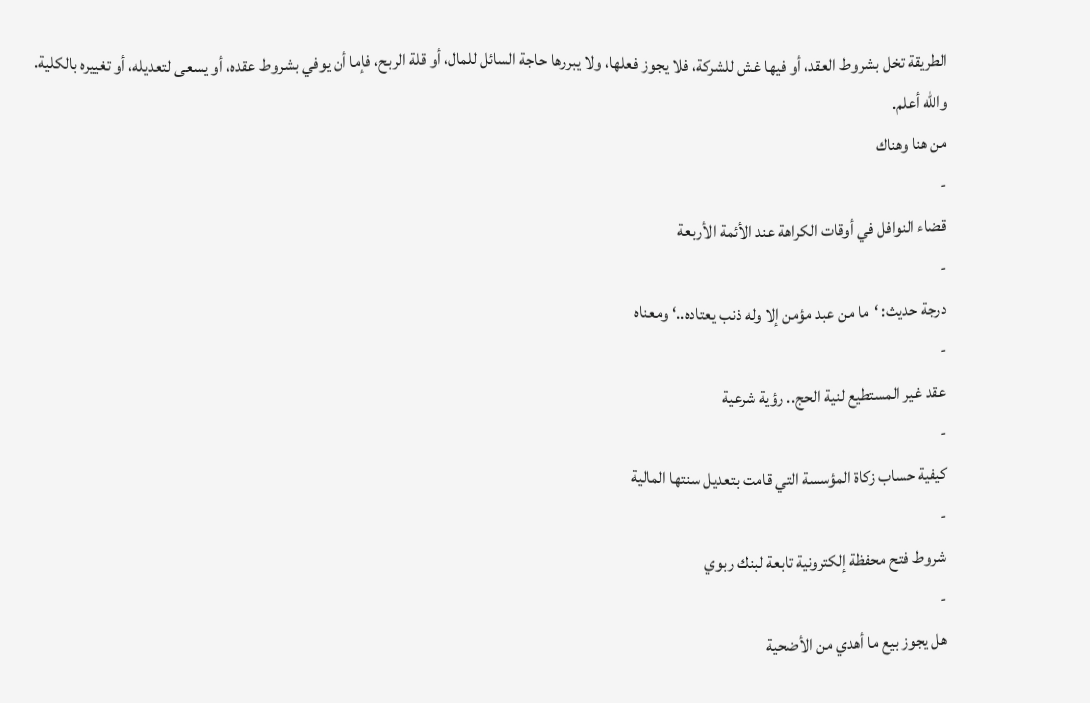الطريقة تخل بشروط العقد، أو فيها غش للشركة، فلا يجوز فعلها، ولا يبررها حاجة السائل للمال، أو قلة الربح، فإما أن يوفي بشروط عقده، أو يسعى لتعديله، أو تغييره بالكلية.
والله أعلم.
من هنا وهناك
-
قضاء النوافل في أوقات الكراهة عند الأئمة الأربعة
-
درجة حديث: ‘ما من عبد مؤمن إلا وله ذنب يعتاده..‘ ومعناه
-
عقد غير المستطيع لنية الحج.. رؤية شرعية
-
كيفية حساب زكاة المؤسسة التي قامت بتعديل سنتها المالية
-
شروط فتح محفظة إلكترونية تابعة لبنك ربوي
-
هل يجوز بيع ما أهدي من الأضحية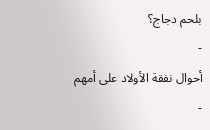بلحم دجاج؟
-
أحوال نفقة الأولاد على أمهم
-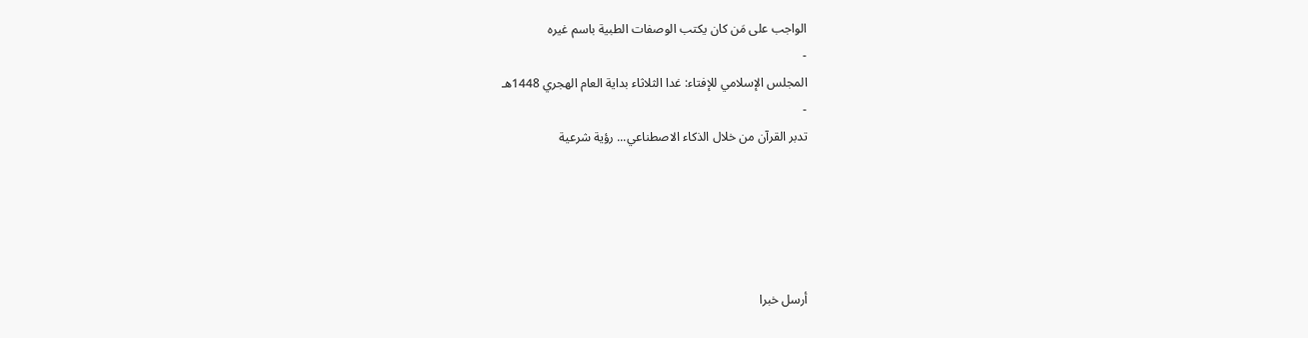الواجب على مَن كان يكتب الوصفات الطبية باسم غيره
-
المجلس الإسلامي للإفتاء: غدا الثلاثاء بداية العام الهجري 1448هـ
-
تدبر القرآن من خلال الذكاء الاصطناعي... رؤية شرعية





أرسل خبرا